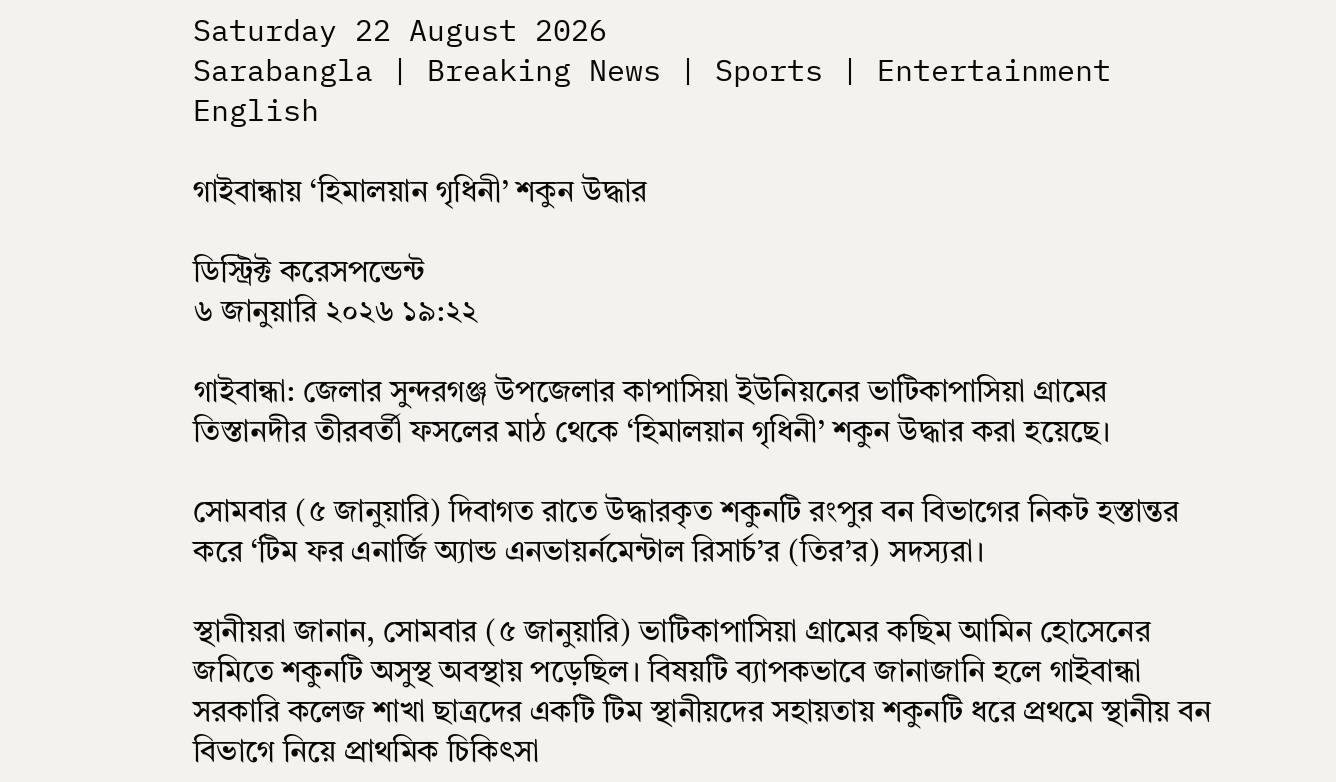Saturday 22 August 2026
Sarabangla | Breaking News | Sports | Entertainment
English

গাইবান্ধায় ‘হিমালয়ান গৃধিনী’ শকুন উদ্ধার

ডিস্ট্রিক্ট করেসপন্ডেন্ট
৬ জানুয়ারি ২০২৬ ১৯:২২

গাইবান্ধা: জেলার সুন্দরগঞ্জ উপজেলার কাপাসিয়া ইউনিয়নের ভাটিকাপাসিয়া গ্রামের তিস্তানদীর তীরবর্তী ফসলের মাঠ থেকে ‘হিমালয়ান গৃধিনী’ শকুন উদ্ধার করা হয়েছে।

সোমবার (৫ জানুয়ারি) দিবাগত রাতে উদ্ধারকৃত শকুনটি রংপুর বন বিভাগের নিকট হস্তান্তর করে ‘টিম ফর এনার্জি অ্যান্ড এনভায়র্নমেন্টাল রিসার্চ’র (তির’র) সদস্যরা।

স্থানীয়রা জানান, সোমবার (৫ জানুয়ারি) ভাটিকাপাসিয়া গ্রামের কছিম আমিন হোসেনের জমিতে শকুনটি অসুস্থ অবস্থায় পড়েছিল। বিষয়টি ব্যাপকভাবে জানাজানি হলে গাইবান্ধা সরকারি কলেজ শাখা ছাত্রদের একটি টিম স্থানীয়দের সহায়তায় শকুনটি ধরে প্রথমে স্থানীয় বন বিভাগে নিয়ে প্রাথমিক চিকিৎসা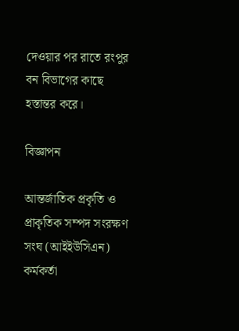দেওয়ার পর রাতে রংপুর বন বিভাগের কাছে হস্তান্তর করে।

বিজ্ঞাপন

আন্তর্জাতিক প্রকৃতি ও প্রাকৃতিক সম্পদ সংরক্ষণ সংঘ (আইইউসিএন) কর্মকর্তা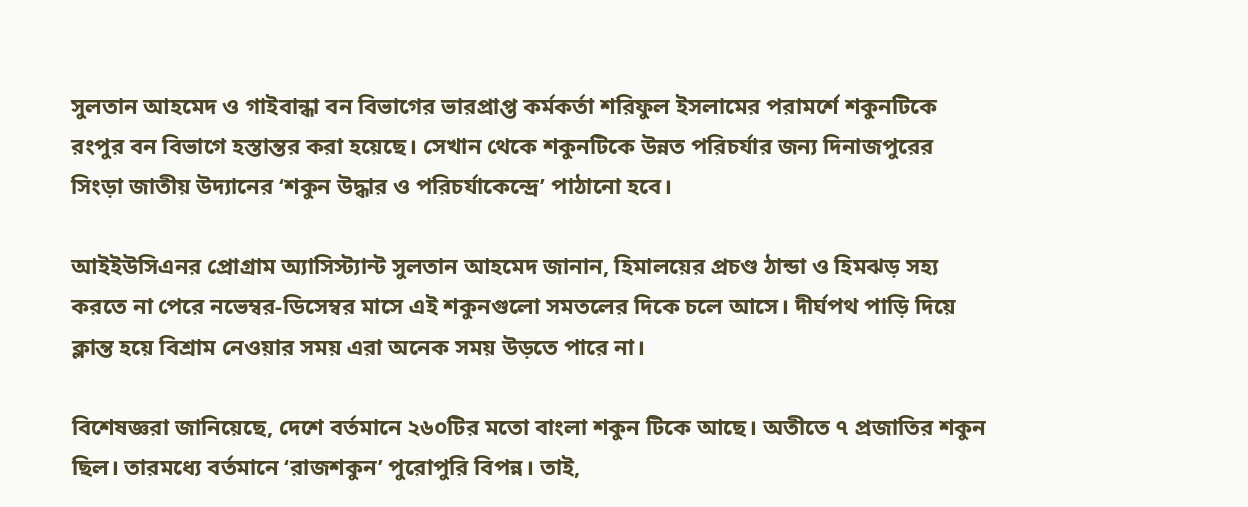সুলতান আহমেদ ও গাইবান্ধা বন বিভাগের ভারপ্রাপ্ত কর্মকর্তা শরিফুল ইসলামের পরামর্শে শকুনটিকে রংপুর বন বিভাগে হস্তান্তর করা হয়েছে। সেখান থেকে শকুনটিকে উন্নত পরিচর্যার জন্য দিনাজপুরের সিংড়া জাতীয় উদ্যানের ‘শকুন উদ্ধার ও পরিচর্যাকেন্দ্রে’ পাঠানো হবে।

আইইউসিএনর প্রোগ্রাম অ্যাসিস্ট্যান্ট সুলতান আহমেদ জানান, হিমালয়ের প্রচণ্ড ঠান্ডা ও হিমঝড় সহ্য করতে না পেরে নভেম্বর-ডিসেম্বর মাসে এই শকুনগুলো সমতলের দিকে চলে আসে। দীর্ঘপথ পাড়ি দিয়ে ক্লান্ত হয়ে বিশ্রাম নেওয়ার সময় এরা অনেক সময় উড়তে পারে না।

বিশেষজ্ঞরা জানিয়েছে, দেশে বর্তমানে ২৬০টির মতো বাংলা শকুন টিকে আছে। অতীতে ৭ প্রজাতির শকুন ছিল। তারমধ্যে বর্তমানে ‘রাজশকুন’ পুরোপুরি বিপন্ন। তাই,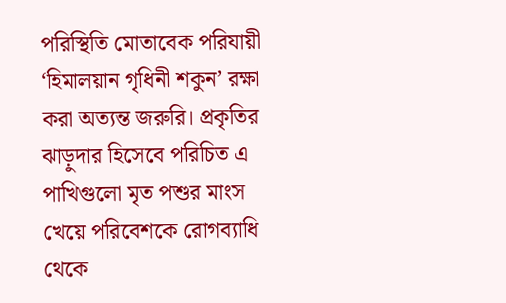পরিস্থিতি মোতাবেক পরিযায়ী ‘হিমালয়ান গৃধিনী শকুন’ রক্ষা করা অত্যন্ত জরুরি। প্রকৃতির ঝাড়ুদার হিসেবে পরিচিত এ পাখিগুলো মৃত পশুর মাংস খেয়ে পরিবেশকে রোগব্যাধি থেকে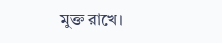মুক্ত রাখে।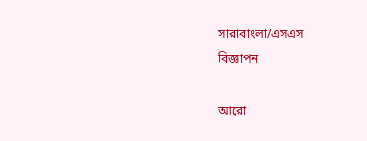সারাবাংলা/এসএস
বিজ্ঞাপন

আরো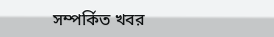সম্পর্কিত খবর